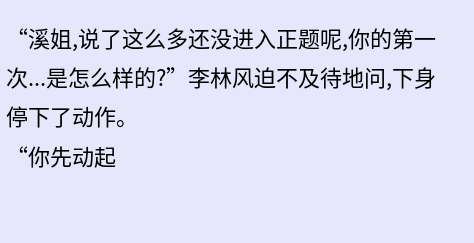“溪姐,说了这么多还没进入正题呢,你的第一次...是怎么样的?”李林风迫不及待地问,下身停下了动作。
“你先动起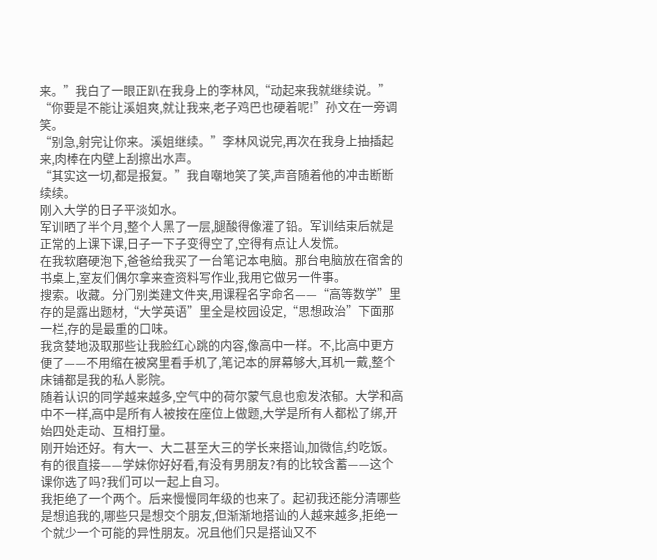来。”我白了一眼正趴在我身上的李林风,“动起来我就继续说。”
“你要是不能让溪姐爽,就让我来,老子鸡巴也硬着呢!”孙文在一旁调笑。
“别急,射完让你来。溪姐继续。”李林风说完,再次在我身上抽插起来,肉棒在内壁上刮擦出水声。
“其实这一切,都是报复。”我自嘲地笑了笑,声音随着他的冲击断断续续。
刚入大学的日子平淡如水。
军训晒了半个月,整个人黑了一层,腿酸得像灌了铅。军训结束后就是正常的上课下课,日子一下子变得空了,空得有点让人发慌。
在我软磨硬泡下,爸爸给我买了一台笔记本电脑。那台电脑放在宿舍的书桌上,室友们偶尔拿来查资料写作业,我用它做另一件事。
搜索。收藏。分门别类建文件夹,用课程名字命名——“高等数学”里存的是露出题材,“大学英语”里全是校园设定,“思想政治”下面那一栏,存的是最重的口味。
我贪婪地汲取那些让我脸红心跳的内容,像高中一样。不,比高中更方便了——不用缩在被窝里看手机了,笔记本的屏幕够大,耳机一戴,整个床铺都是我的私人影院。
随着认识的同学越来越多,空气中的荷尔蒙气息也愈发浓郁。大学和高中不一样,高中是所有人被按在座位上做题,大学是所有人都松了绑,开始四处走动、互相打量。
刚开始还好。有大一、大二甚至大三的学长来搭讪,加微信,约吃饭。有的很直接——学妹你好好看,有没有男朋友?有的比较含蓄——这个课你选了吗?我们可以一起上自习。
我拒绝了一个两个。后来慢慢同年级的也来了。起初我还能分清哪些是想追我的,哪些只是想交个朋友,但渐渐地搭讪的人越来越多,拒绝一个就少一个可能的异性朋友。况且他们只是搭讪又不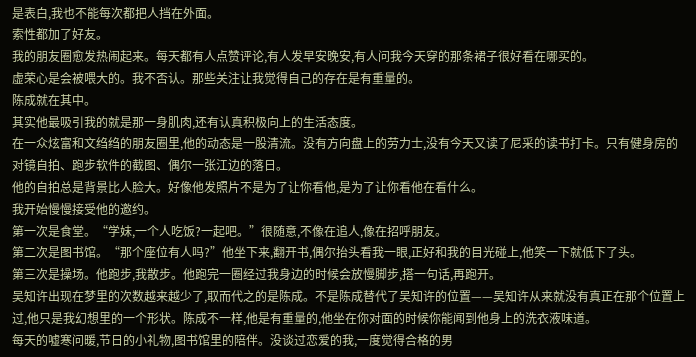是表白,我也不能每次都把人挡在外面。
索性都加了好友。
我的朋友圈愈发热闹起来。每天都有人点赞评论,有人发早安晚安,有人问我今天穿的那条裙子很好看在哪买的。
虚荣心是会被喂大的。我不否认。那些关注让我觉得自己的存在是有重量的。
陈成就在其中。
其实他最吸引我的就是那一身肌肉,还有认真积极向上的生活态度。
在一众炫富和文绉绉的朋友圈里,他的动态是一股清流。没有方向盘上的劳力士,没有今天又读了尼采的读书打卡。只有健身房的对镜自拍、跑步软件的截图、偶尔一张江边的落日。
他的自拍总是背景比人脸大。好像他发照片不是为了让你看他,是为了让你看他在看什么。
我开始慢慢接受他的邀约。
第一次是食堂。“学妹,一个人吃饭?一起吧。”很随意,不像在追人,像在招呼朋友。
第二次是图书馆。“那个座位有人吗?”他坐下来,翻开书,偶尔抬头看我一眼,正好和我的目光碰上,他笑一下就低下了头。
第三次是操场。他跑步,我散步。他跑完一圈经过我身边的时候会放慢脚步,搭一句话,再跑开。
吴知许出现在梦里的次数越来越少了,取而代之的是陈成。不是陈成替代了吴知许的位置——吴知许从来就没有真正在那个位置上过,他只是我幻想里的一个形状。陈成不一样,他是有重量的,他坐在你对面的时候你能闻到他身上的洗衣液味道。
每天的嘘寒问暖,节日的小礼物,图书馆里的陪伴。没谈过恋爱的我,一度觉得合格的男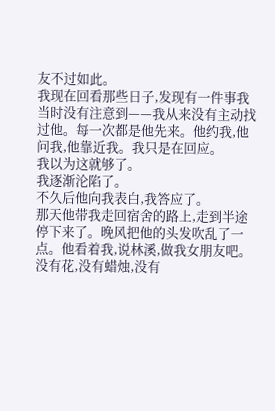友不过如此。
我现在回看那些日子,发现有一件事我当时没有注意到——我从来没有主动找过他。每一次都是他先来。他约我,他问我,他靠近我。我只是在回应。
我以为这就够了。
我逐渐沦陷了。
不久后他向我表白,我答应了。
那天他带我走回宿舍的路上,走到半途停下来了。晚风把他的头发吹乱了一点。他看着我,说林溪,做我女朋友吧。
没有花,没有蜡烛,没有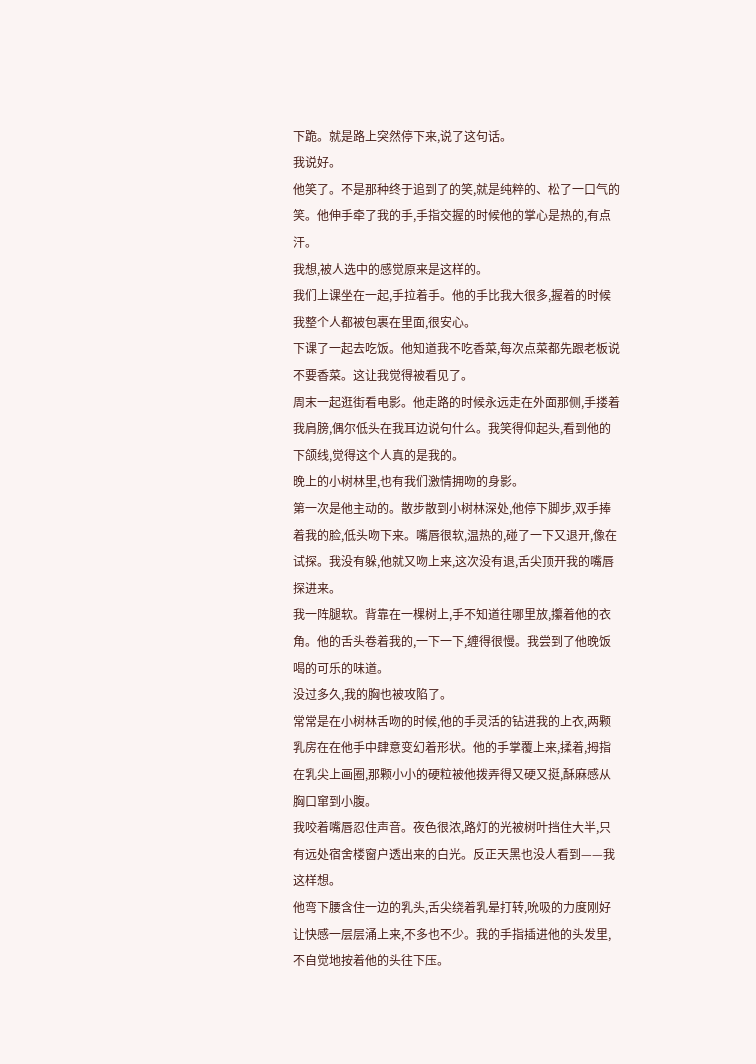下跪。就是路上突然停下来,说了这句话。
我说好。
他笑了。不是那种终于追到了的笑,就是纯粹的、松了一口气的笑。他伸手牵了我的手,手指交握的时候他的掌心是热的,有点汗。
我想,被人选中的感觉原来是这样的。
我们上课坐在一起,手拉着手。他的手比我大很多,握着的时候我整个人都被包裹在里面,很安心。
下课了一起去吃饭。他知道我不吃香菜,每次点菜都先跟老板说不要香菜。这让我觉得被看见了。
周末一起逛街看电影。他走路的时候永远走在外面那侧,手搂着我肩膀,偶尔低头在我耳边说句什么。我笑得仰起头,看到他的下颌线,觉得这个人真的是我的。
晚上的小树林里,也有我们激情拥吻的身影。
第一次是他主动的。散步散到小树林深处,他停下脚步,双手捧着我的脸,低头吻下来。嘴唇很软,温热的,碰了一下又退开,像在试探。我没有躲,他就又吻上来,这次没有退,舌尖顶开我的嘴唇探进来。
我一阵腿软。背靠在一棵树上,手不知道往哪里放,攥着他的衣角。他的舌头卷着我的,一下一下,缠得很慢。我尝到了他晚饭喝的可乐的味道。
没过多久,我的胸也被攻陷了。
常常是在小树林舌吻的时候,他的手灵活的钻进我的上衣,两颗乳房在在他手中肆意变幻着形状。他的手掌覆上来,揉着,拇指在乳尖上画圈,那颗小小的硬粒被他拨弄得又硬又挺,酥麻感从胸口窜到小腹。
我咬着嘴唇忍住声音。夜色很浓,路灯的光被树叶挡住大半,只有远处宿舍楼窗户透出来的白光。反正天黑也没人看到——我这样想。
他弯下腰含住一边的乳头,舌尖绕着乳晕打转,吮吸的力度刚好让快感一层层涌上来,不多也不少。我的手指插进他的头发里,不自觉地按着他的头往下压。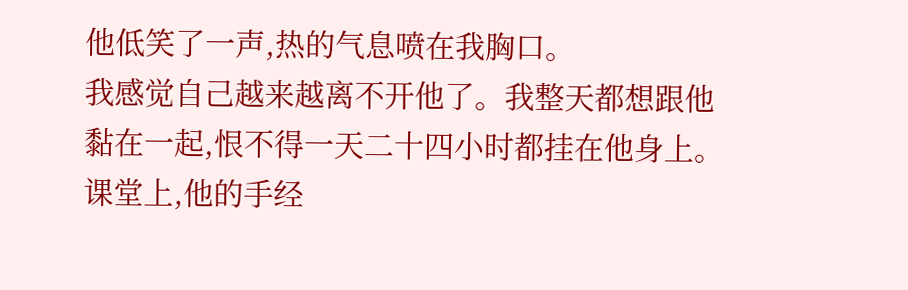他低笑了一声,热的气息喷在我胸口。
我感觉自己越来越离不开他了。我整天都想跟他黏在一起,恨不得一天二十四小时都挂在他身上。
课堂上,他的手经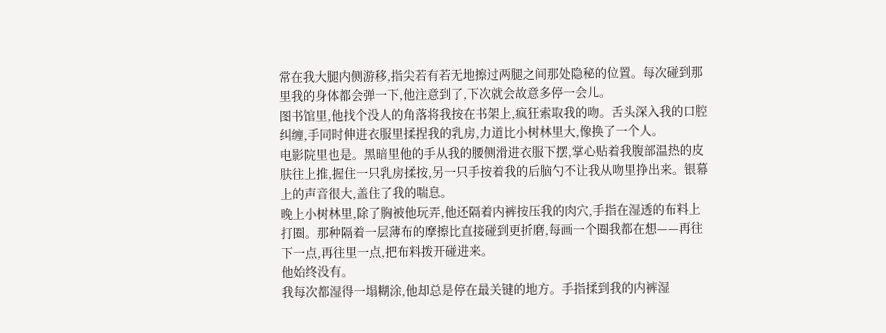常在我大腿内侧游移,指尖若有若无地擦过两腿之间那处隐秘的位置。每次碰到那里我的身体都会弹一下,他注意到了,下次就会故意多停一会儿。
图书馆里,他找个没人的角落将我按在书架上,疯狂索取我的吻。舌头深入我的口腔纠缠,手同时伸进衣服里揉捏我的乳房,力道比小树林里大,像换了一个人。
电影院里也是。黑暗里他的手从我的腰侧滑进衣服下摆,掌心贴着我腹部温热的皮肤往上推,握住一只乳房揉按,另一只手按着我的后脑勺不让我从吻里挣出来。银幕上的声音很大,盖住了我的喘息。
晚上小树林里,除了胸被他玩弄,他还隔着内裤按压我的肉穴,手指在湿透的布料上打圈。那种隔着一层薄布的摩擦比直接碰到更折磨,每画一个圈我都在想——再往下一点,再往里一点,把布料拨开碰进来。
他始终没有。
我每次都湿得一塌糊涂,他却总是停在最关键的地方。手指揉到我的内裤湿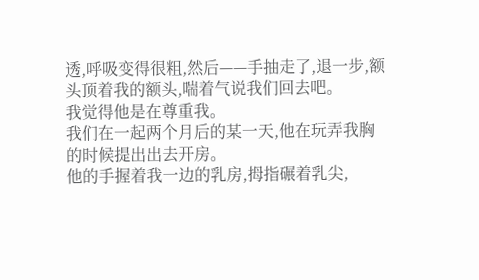透,呼吸变得很粗,然后——手抽走了,退一步,额头顶着我的额头,喘着气说我们回去吧。
我觉得他是在尊重我。
我们在一起两个月后的某一天,他在玩弄我胸的时候提出出去开房。
他的手握着我一边的乳房,拇指碾着乳尖,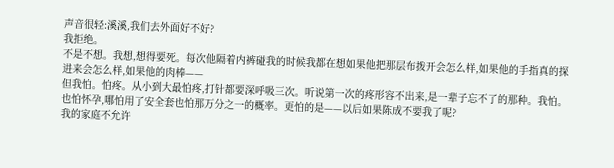声音很轻:溪溪,我们去外面好不好?
我拒绝。
不是不想。我想,想得要死。每次他隔着内裤碰我的时候我都在想如果他把那层布拨开会怎么样,如果他的手指真的探进来会怎么样,如果他的肉棒——
但我怕。怕疼。从小到大最怕疼,打针都要深呼吸三次。听说第一次的疼形容不出来,是一辈子忘不了的那种。我怕。也怕怀孕,哪怕用了安全套也怕那万分之一的概率。更怕的是——以后如果陈成不要我了呢?
我的家庭不允许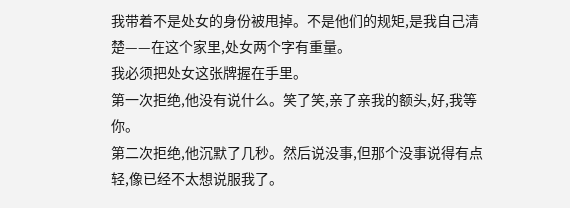我带着不是处女的身份被甩掉。不是他们的规矩,是我自己清楚——在这个家里,处女两个字有重量。
我必须把处女这张牌握在手里。
第一次拒绝,他没有说什么。笑了笑,亲了亲我的额头,好,我等你。
第二次拒绝,他沉默了几秒。然后说没事,但那个没事说得有点轻,像已经不太想说服我了。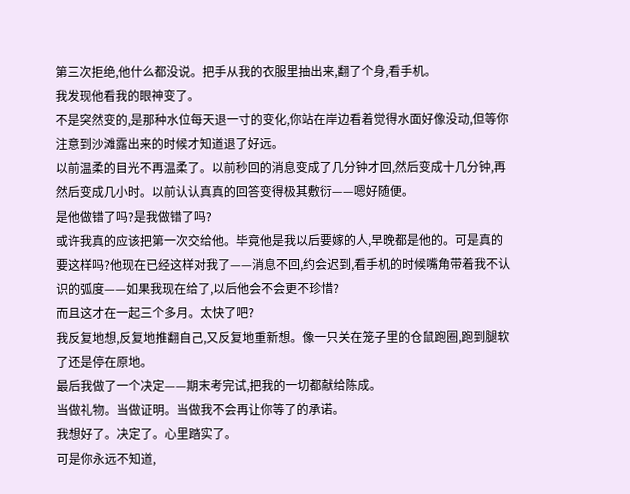第三次拒绝,他什么都没说。把手从我的衣服里抽出来,翻了个身,看手机。
我发现他看我的眼神变了。
不是突然变的,是那种水位每天退一寸的变化,你站在岸边看着觉得水面好像没动,但等你注意到沙滩露出来的时候才知道退了好远。
以前温柔的目光不再温柔了。以前秒回的消息变成了几分钟才回,然后变成十几分钟,再然后变成几小时。以前认认真真的回答变得极其敷衍——嗯好随便。
是他做错了吗?是我做错了吗?
或许我真的应该把第一次交给他。毕竟他是我以后要嫁的人,早晚都是他的。可是真的要这样吗?他现在已经这样对我了——消息不回,约会迟到,看手机的时候嘴角带着我不认识的弧度——如果我现在给了,以后他会不会更不珍惜?
而且这才在一起三个多月。太快了吧?
我反复地想,反复地推翻自己,又反复地重新想。像一只关在笼子里的仓鼠跑圈,跑到腿软了还是停在原地。
最后我做了一个决定——期末考完试,把我的一切都献给陈成。
当做礼物。当做证明。当做我不会再让你等了的承诺。
我想好了。决定了。心里踏实了。
可是你永远不知道,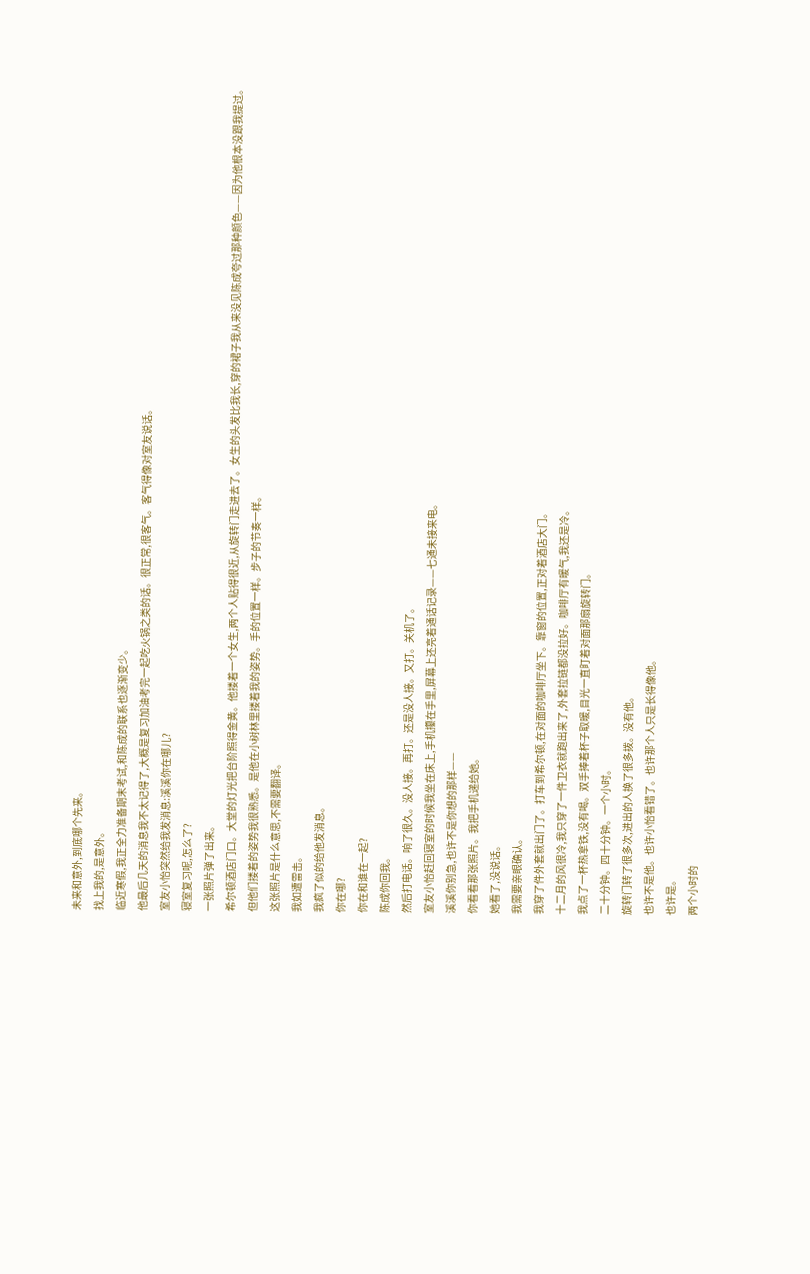未来和意外,到底哪个先来。
找上我的,是意外。
临近寒假,我正全力准备期末考试,和陈成的联系也逐渐变少。
他最后几天的消息我不太记得了,大概是复习加油考完一起吃火锅之类的话。很正常,很客气。客气得像对室友说话。
室友小怡突然给我发消息:溪溪你在哪儿?
寝室复习呢,怎么了?
一张照片弹了出来。
希尔顿酒店门口。大堂的灯光把台阶照得金黄。他搂着一个女生,两个人贴得很近,从旋转门走进去了。女生的头发比我长,穿的裙子我从来没见陈成夸过那种颜色——因为他根本没跟我提过。
但他们搂着的姿势我很熟悉。是他在小树林里搂着我的姿势。手的位置一样。步子的节奏一样。
这张照片是什么意思,不需要翻译。
我如遭雷击。
我疯了似的给他发消息。
你在哪?
你在和谁在一起?
陈成你回我。
然后打电话。响了很久。没人接。再打。还是没人接。又打。关机了。
室友小怡赶回寝室的时候我坐在床上,手机攥在手里,屏幕上还亮着通话记录——七通未接来电。
溪溪你别急,也许不是你想的那样——
你看看那张照片。我把手机递给她。
她看了,没说话。
我需要亲眼确认。
我穿了件外套就出门了。打车到希尔顿,在对面的咖啡厅坐下。靠窗的位置,正对着酒店大门。
十二月的风很冷,我只穿了一件卫衣就跑出来了,外套拉链都没拉好。咖啡厅有暖气,我还是冷。
我点了一杯热拿铁,没有喝。双手捧着杯子取暖,目光一直盯着对面那扇旋转门。
二十分钟。四十分钟。一个小时。
旋转门转了很多次,进出的人换了很多拨。没有他。
也许不是他。也许小怡看错了。也许那个人只是长得像他。
也许是。
两个小时的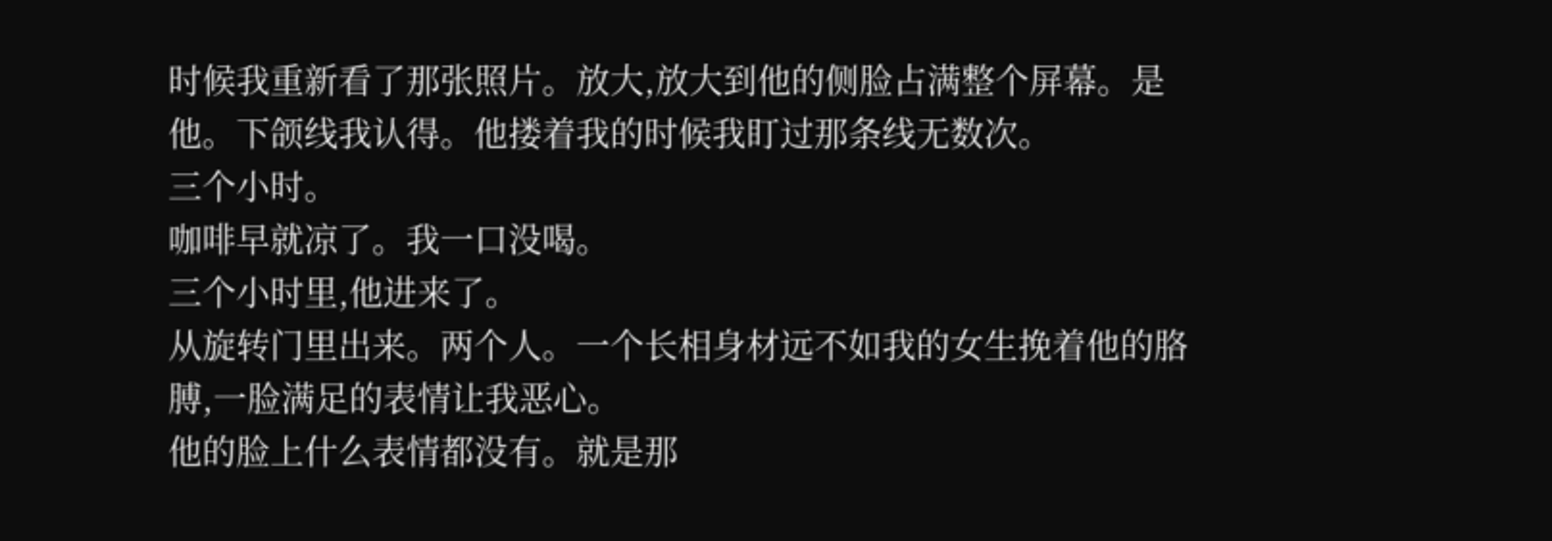时候我重新看了那张照片。放大,放大到他的侧脸占满整个屏幕。是他。下颌线我认得。他搂着我的时候我盯过那条线无数次。
三个小时。
咖啡早就凉了。我一口没喝。
三个小时里,他进来了。
从旋转门里出来。两个人。一个长相身材远不如我的女生挽着他的胳膊,一脸满足的表情让我恶心。
他的脸上什么表情都没有。就是那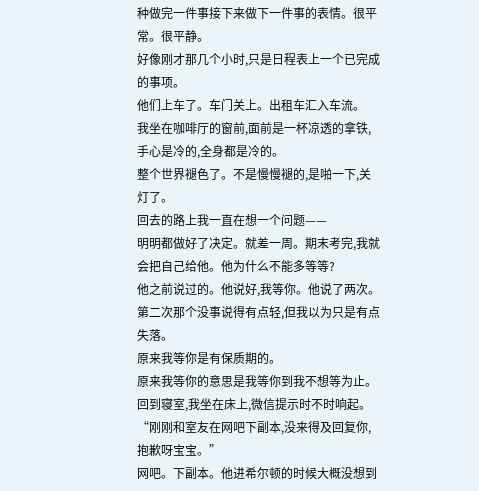种做完一件事接下来做下一件事的表情。很平常。很平静。
好像刚才那几个小时,只是日程表上一个已完成的事项。
他们上车了。车门关上。出租车汇入车流。
我坐在咖啡厅的窗前,面前是一杯凉透的拿铁,手心是冷的,全身都是冷的。
整个世界褪色了。不是慢慢褪的,是啪一下,关灯了。
回去的路上我一直在想一个问题——
明明都做好了决定。就差一周。期末考完,我就会把自己给他。他为什么不能多等等?
他之前说过的。他说好,我等你。他说了两次。第二次那个没事说得有点轻,但我以为只是有点失落。
原来我等你是有保质期的。
原来我等你的意思是我等你到我不想等为止。
回到寝室,我坐在床上,微信提示时不时响起。
“刚刚和室友在网吧下副本,没来得及回复你,抱歉呀宝宝。”
网吧。下副本。他进希尔顿的时候大概没想到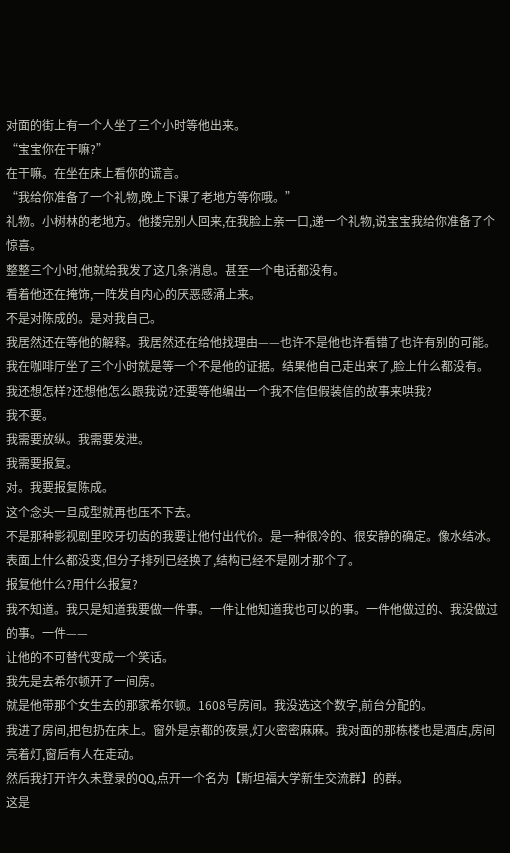对面的街上有一个人坐了三个小时等他出来。
“宝宝你在干嘛?”
在干嘛。在坐在床上看你的谎言。
“我给你准备了一个礼物,晚上下课了老地方等你哦。”
礼物。小树林的老地方。他搂完别人回来,在我脸上亲一口,递一个礼物,说宝宝我给你准备了个惊喜。
整整三个小时,他就给我发了这几条消息。甚至一个电话都没有。
看着他还在掩饰,一阵发自内心的厌恶感涌上来。
不是对陈成的。是对我自己。
我居然还在等他的解释。我居然还在给他找理由——也许不是他也许看错了也许有别的可能。我在咖啡厅坐了三个小时就是等一个不是他的证据。结果他自己走出来了,脸上什么都没有。
我还想怎样?还想他怎么跟我说?还要等他编出一个我不信但假装信的故事来哄我?
我不要。
我需要放纵。我需要发泄。
我需要报复。
对。我要报复陈成。
这个念头一旦成型就再也压不下去。
不是那种影视剧里咬牙切齿的我要让他付出代价。是一种很冷的、很安静的确定。像水结冰。表面上什么都没变,但分子排列已经换了,结构已经不是刚才那个了。
报复他什么?用什么报复?
我不知道。我只是知道我要做一件事。一件让他知道我也可以的事。一件他做过的、我没做过的事。一件——
让他的不可替代变成一个笑话。
我先是去希尔顿开了一间房。
就是他带那个女生去的那家希尔顿。1608号房间。我没选这个数字,前台分配的。
我进了房间,把包扔在床上。窗外是京都的夜景,灯火密密麻麻。我对面的那栋楼也是酒店,房间亮着灯,窗后有人在走动。
然后我打开许久未登录的QQ,点开一个名为【斯坦福大学新生交流群】的群。
这是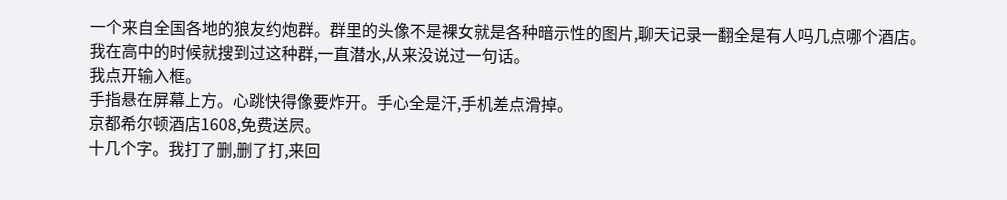一个来自全国各地的狼友约炮群。群里的头像不是裸女就是各种暗示性的图片,聊天记录一翻全是有人吗几点哪个酒店。我在高中的时候就搜到过这种群,一直潜水,从来没说过一句话。
我点开输入框。
手指悬在屏幕上方。心跳快得像要炸开。手心全是汗,手机差点滑掉。
京都希尔顿酒店1608,免费送屄。
十几个字。我打了删,删了打,来回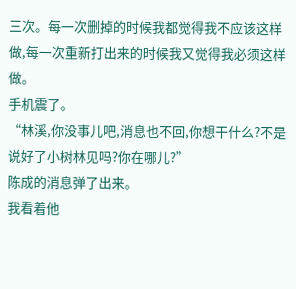三次。每一次删掉的时候我都觉得我不应该这样做,每一次重新打出来的时候我又觉得我必须这样做。
手机震了。
“林溪,你没事儿吧,消息也不回,你想干什么?不是说好了小树林见吗?你在哪儿?”
陈成的消息弹了出来。
我看着他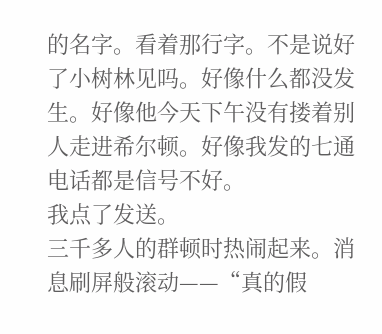的名字。看着那行字。不是说好了小树林见吗。好像什么都没发生。好像他今天下午没有搂着别人走进希尔顿。好像我发的七通电话都是信号不好。
我点了发送。
三千多人的群顿时热闹起来。消息刷屏般滚动——“真的假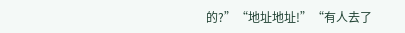的?”“地址地址!”“有人去了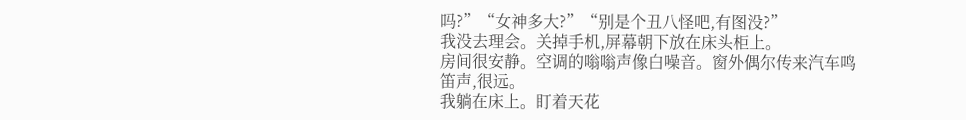吗?”“女神多大?”“别是个丑八怪吧,有图没?”
我没去理会。关掉手机,屏幕朝下放在床头柜上。
房间很安静。空调的嗡嗡声像白噪音。窗外偶尔传来汽车鸣笛声,很远。
我躺在床上。盯着天花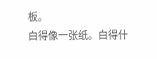板。
白得像一张纸。白得什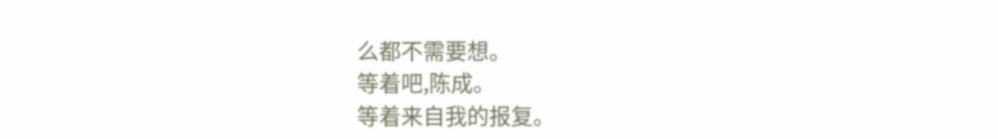么都不需要想。
等着吧,陈成。
等着来自我的报复。